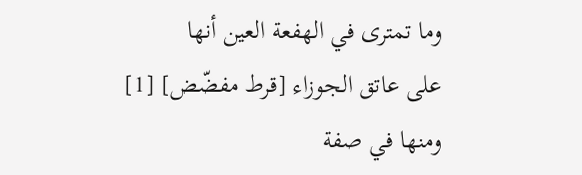وما تمترى في الهفعة العين أنها
على عاتق الجوزاء [قرط مفضّض] [1]
ومنها في صفة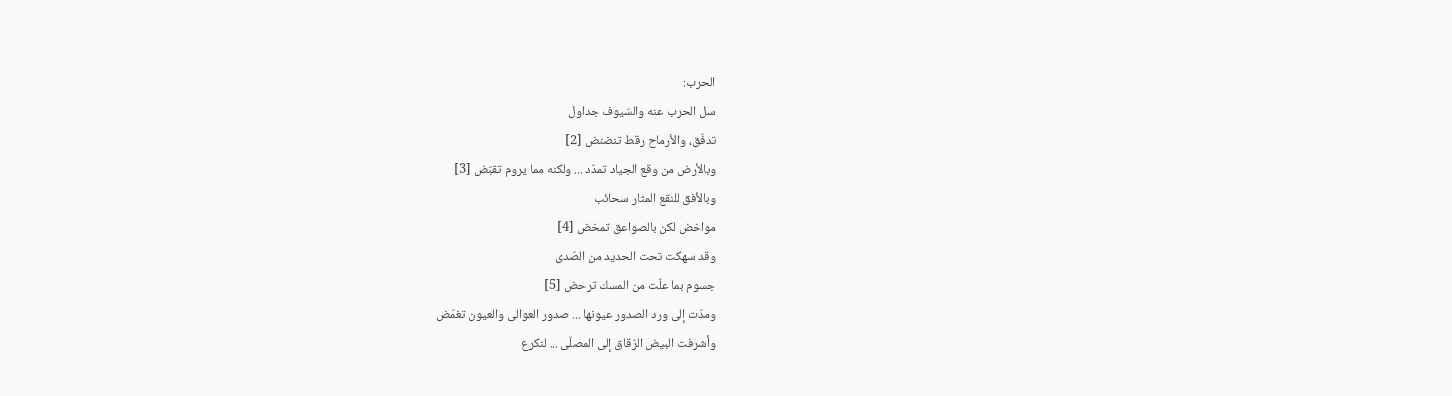الحرب:
سل الحرب عنه والسّيوف جداول
تدفّق، والأرماح رقط تنضنض [2]
وبالأرض من وقع الجياد تمدّد ... ولكنه مما يروم تقبّض [3]
وبالأفق للنقع المثار سحائب
مواخض لكن بالصواعق تمخض [4]
وقد سهكت تحت الحديد من الصّدى
جسوم بما علّت من المسك ترحض [5]
ومدّت إلى ورد الصدور عيونها ... صدور العوالى والعيون تغمّض
وأشرفت البيض الرّقاق إلى المصلّى ... لنكرع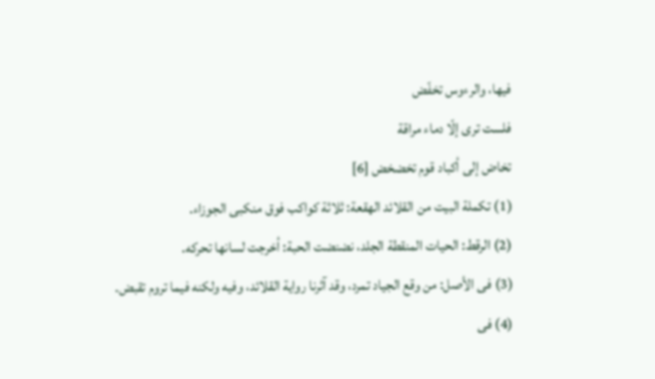فيها، والرءوس تخفّض
فلست ترى إلّا دماء مراقة
تخاض إلى أكباد قوم تخضخض [6]
(1) تكملة البيت من القلائد الهقعة: ثلاثة كواكب فوق منكبى الجوزاء.
(2) الرقط: الحيات المنقطة الجلد، نضنضت الحبة: أخرجت لسانها تحركه.
(3) فى الأصل: من وقع الجياد تمرد، وقد آثرنا رواية القلائد، وفيه ولكنه فيما تروم تقبض.
(4) فى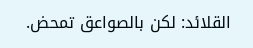القلائد: لكن بالصواعق تمحض.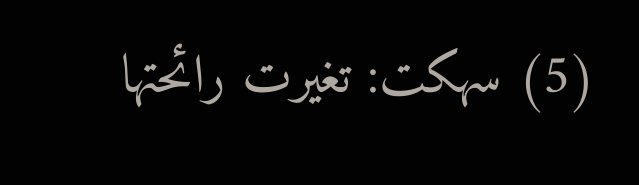(5) سهكت: تغيرت رائحتها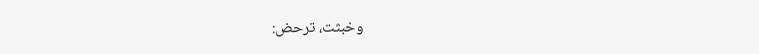وخبثت، ترحض: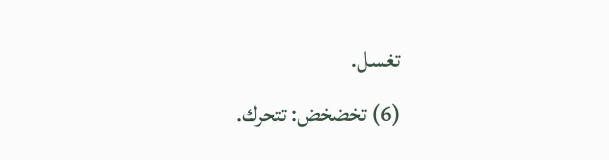تغسل.
(6) تخضخض: تتحرك.